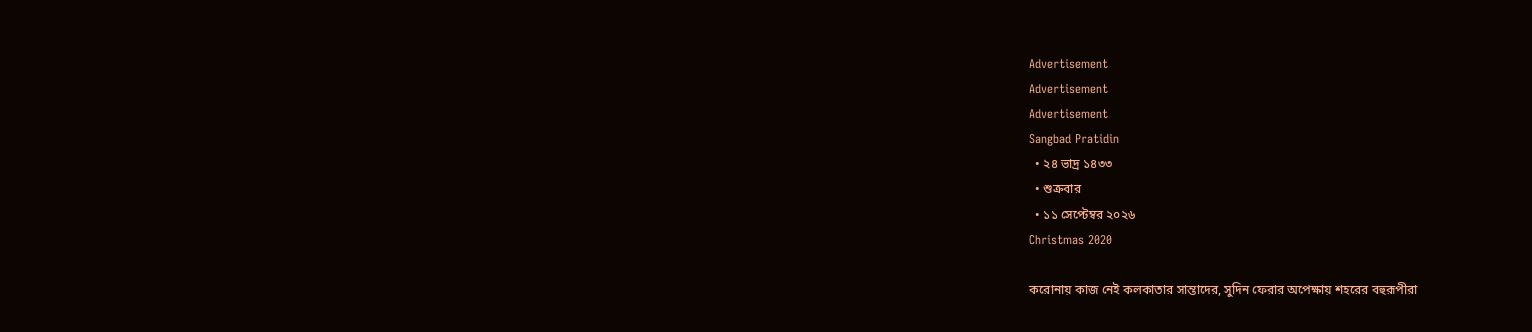Advertisement
Advertisement
Advertisement
Sangbad Pratidin
  • ২৪ ভাদ্র ১৪৩৩
  • শুক্রবার
  • ১১ সেপ্টেম্বর ২০২৬
Christmas 2020

করোনায় কাজ নেই কলকাতার সান্তাদের, সুদিন ফেরার অপেক্ষায় শহরের বহুরূপীরা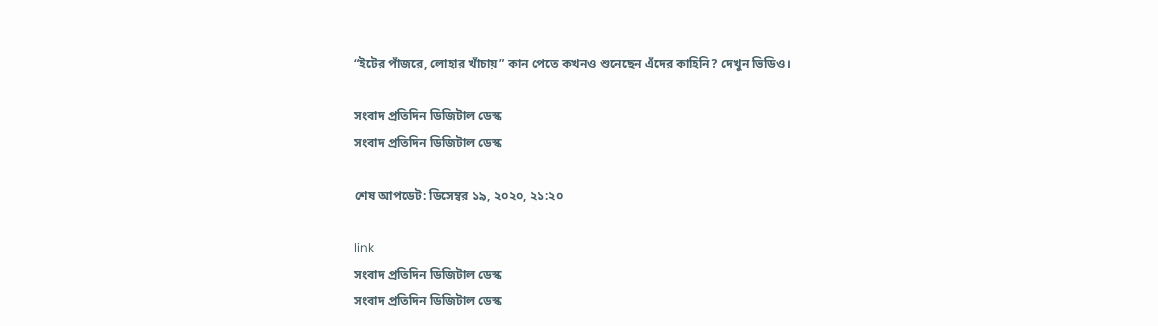“ইটের পাঁজরে, লোহার খাঁচায়” কান পেতে কখনও শুনেছেন এঁদের কাহিনি? দেখুন ভিডিও।

সংবাদ প্রতিদিন ডিজিটাল ডেস্ক
সংবাদ প্রতিদিন ডিজিটাল ডেস্ক

শেষ আপডেট: ডিসেম্বর ১৯, ২০২০, ২১:২০

link
সংবাদ প্রতিদিন ডিজিটাল ডেস্ক
সংবাদ প্রতিদিন ডিজিটাল ডেস্ক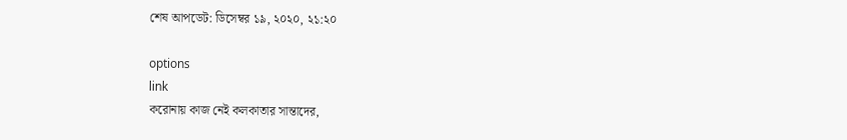শেষ আপডেট: ডিসেম্বর ১৯, ২০২০, ২১:২০

options
link
করোনায় কাজ নেই কলকাতার সান্তাদের,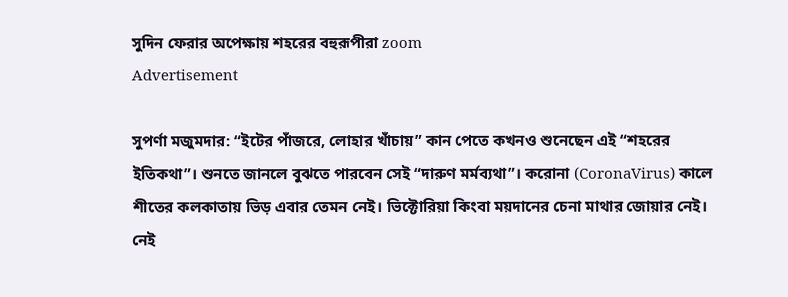সুদিন ফেরার অপেক্ষায় শহরের বহুরূপীরা zoom
Advertisement

সুপর্ণা মজুমদার: “ইটের পাঁজরে, লোহার খাঁচায়” কান পেতে কখনও শুনেছেন এই “শহরের ইতিকথা”। শুনতে জানলে বুঝতে পারবেন সেই “দারুণ মর্মব্যথা”। করোনা (CoronaVirus) কালে শীতের কলকাতায় ভিড় এবার তেমন নেই। ভিক্টোরিয়া কিংবা ময়দানের চেনা মাথার জোয়ার নেই। নেই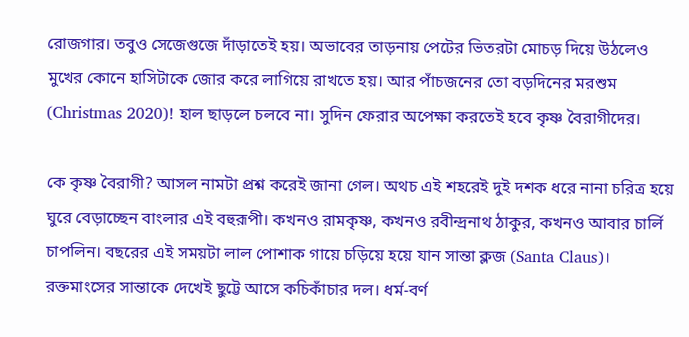রোজগার। তবুও সেজেগুজে দাঁড়াতেই হয়। অভাবের তাড়নায় পেটের ভিতরটা মোচড় দিয়ে উঠলেও মুখের কোনে হাসিটাকে জোর করে লাগিয়ে রাখতে হয়। আর পাঁচজনের তো বড়দিনের মরশুম (Christmas 2020)! হাল ছাড়লে চলবে না। সুদিন ফেরার অপেক্ষা করতেই হবে কৃষ্ণ বৈরাগীদের।

কে কৃষ্ণ বৈরাগী? আসল নামটা প্রশ্ন করেই জানা গেল। অথচ এই শহরেই দুই দশক ধরে নানা চরিত্র হয়ে ঘুরে বেড়াচ্ছেন বাংলার এই বহুরূপী। কখনও রামকৃষ্ণ, কখনও রবীন্দ্রনাথ ঠাকুর, কখনও আবার চার্লি চাপলিন। বছরের এই সময়টা লাল পোশাক গায়ে চড়িয়ে হয়ে যান সান্তা ক্লজ (Santa Claus)। রক্তমাংসের সান্তাকে দেখেই ছুট্টে আসে কচিকাঁচার দল। ধর্ম-বর্ণ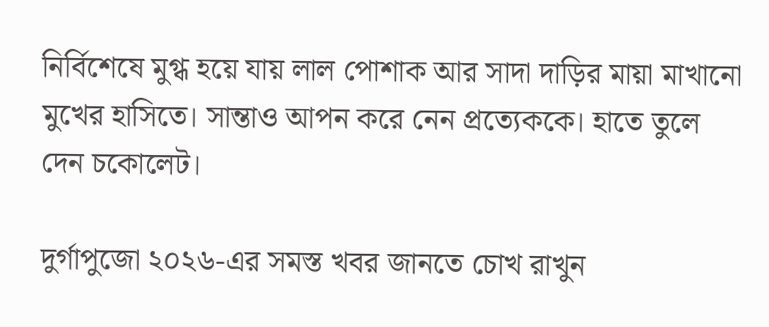নির্বিশেষে মুগ্ধ হয়ে যায় লাল পোশাক আর সাদা দাড়ির মায়া মাখানো মুখের হাসিতে। সান্তাও আপন করে নেন প্রত্যেককে। হাতে তুলে দেন চকোলেট।

দুর্গাপুজো ২০২৬-এর সমস্ত খবর জানতে চোখ রাখুন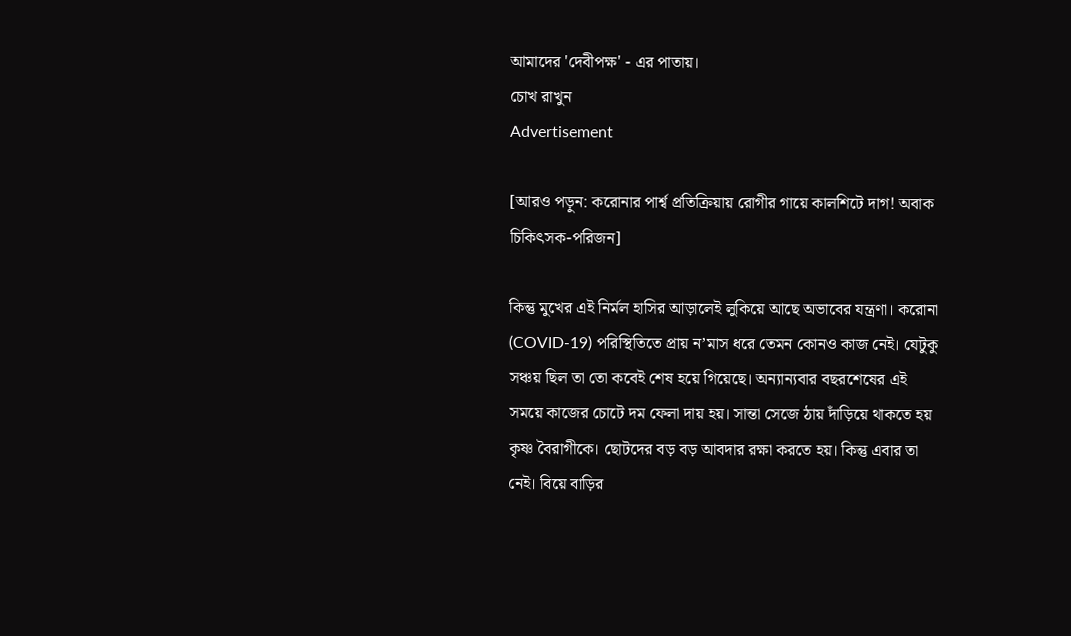আমাদের 'দেবীপক্ষ' - এর পাতায়।
চোখ রাখুন
Advertisement

[আরও পড়ুন: করোনার পার্শ্ব প্রতিক্রিয়ায় রোগীর গায়ে কালশিটে দাগ! অবাক চিকিৎসক-পরিজন]

কিন্তু মুখের এই নির্মল হাসির আড়ালেই লুকিয়ে আছে অভাবের যন্ত্রণা। করোনা (COVID-19) পরিস্থিতিতে প্রায় ন’মাস ধরে তেমন কোনও কাজ নেই। যেটুকু সঞ্চয় ছিল তা তো কবেই শেষ হয়ে গিয়েছে। অন্যান্যবার বছরশেষের এই সময়ে কাজের চোটে দম ফেলা দায় হয়। সান্তা সেজে ঠায় দাঁড়িয়ে থাকতে হয় কৃষ্ণ বৈরাগীকে। ছোটদের বড় বড় আবদার রক্ষা করতে হয়। কিন্তু এবার তা নেই। বিয়ে বাড়ির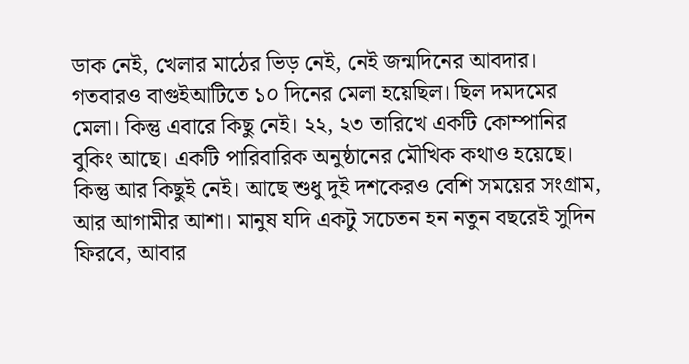ডাক নেই, খেলার মাঠের ভিড় নেই, নেই জন্মদিনের আবদার। গতবারও বাগুইআটিতে ১০ দিনের মেলা হয়েছিল। ছিল দমদমের মেলা। কিন্তু এবারে কিছু নেই। ২২, ২৩ তারিখে একটি কোম্পানির বুকিং আছে। একটি পারিবারিক অনুষ্ঠানের মৌখিক কথাও হয়েছে। কিন্তু আর কিছুই নেই। আছে শুধু দুই দশকেরও বেশি সময়ের সংগ্রাম, আর আগামীর আশা। মানুষ যদি একটু সচেতন হন নতুন বছরেই সুদিন ফিরবে, আবার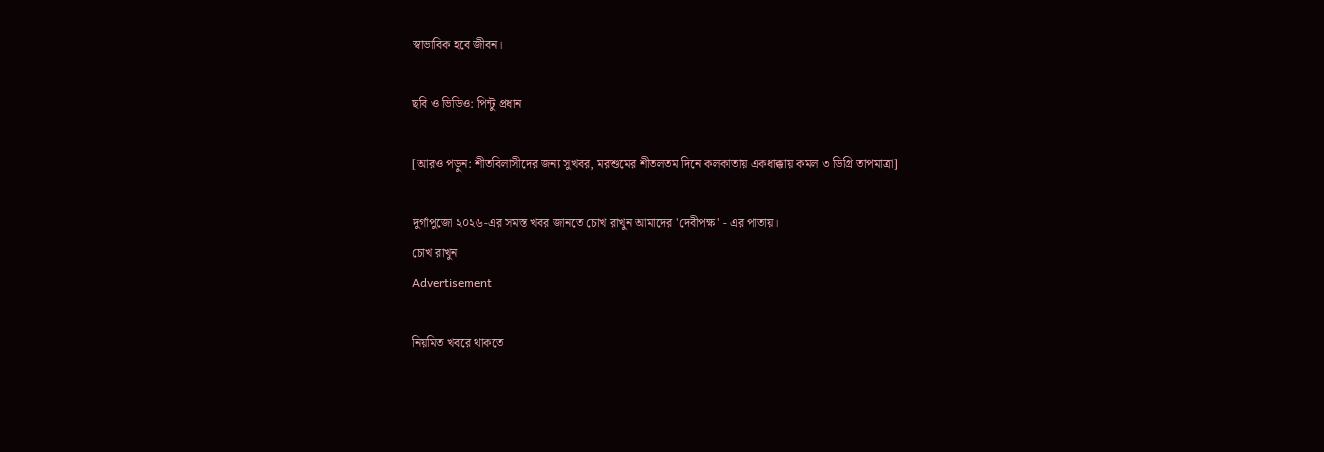স্বাভাবিক হবে জীবন।

ছবি ও ভিডিও: পিন্টু প্রধান

[আরও পড়ুন: শীতবিলাসীদের জন্য সুখবর, মরশুমের শীতলতম দিনে কলকাতায় একধাক্কায় কমল ৩ ডিগ্রি তাপমাত্রা]

দুর্গাপুজো ২০২৬-এর সমস্ত খবর জানতে চোখ রাখুন আমাদের 'দেবীপক্ষ' - এর পাতায়।
চোখ রাখুন
Advertisement

নিয়মিত খবরে থাকতে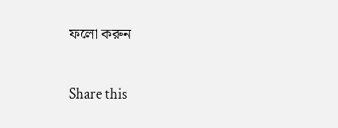ফলো করুন

Share this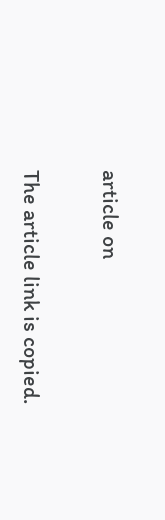article on

The article link is copied.